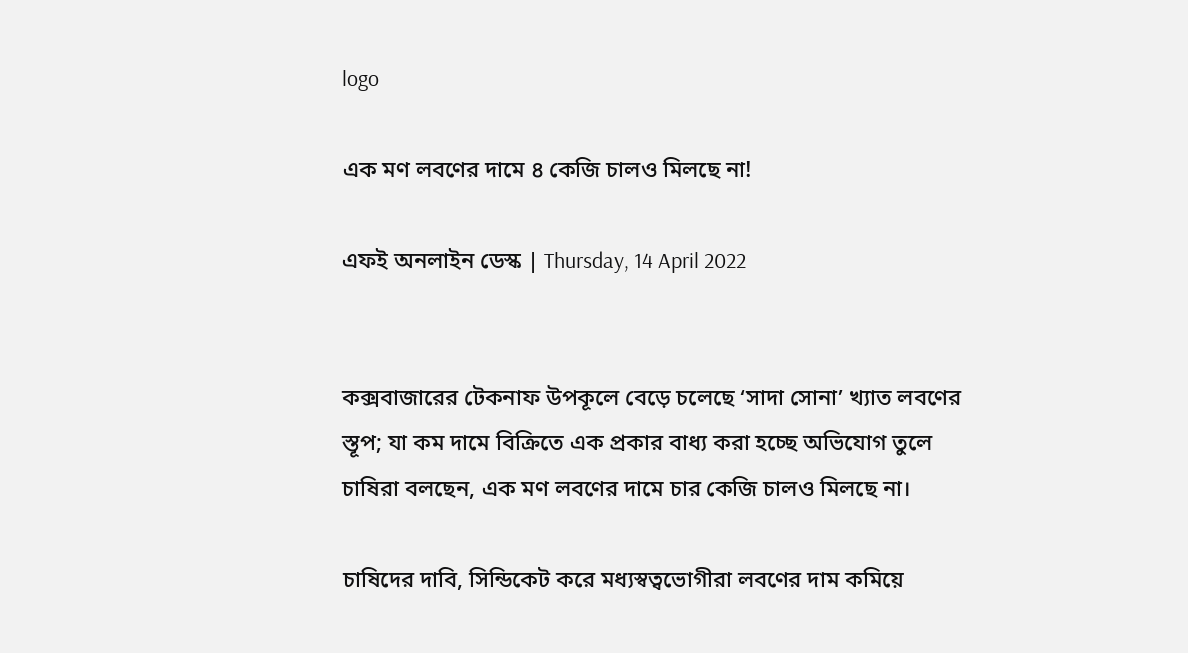logo

এক মণ লবণের দামে ৪ কেজি চালও মিলছে না!

এফই অনলাইন ডেস্ক | Thursday, 14 April 2022


কক্সবাজারের টেকনাফ উপকূলে বেড়ে চলেছে ‘সাদা সোনা’ খ্যাত লবণের স্তূপ; যা কম দামে বিক্রিতে এক প্রকার বাধ্য করা হচ্ছে অভিযোগ তুলে চাষিরা বলছেন, এক মণ লবণের দামে চার কেজি চালও মিলছে না।

চাষিদের দাবি, সিন্ডিকেট করে মধ্যস্বত্বভোগীরা লবণের দাম কমিয়ে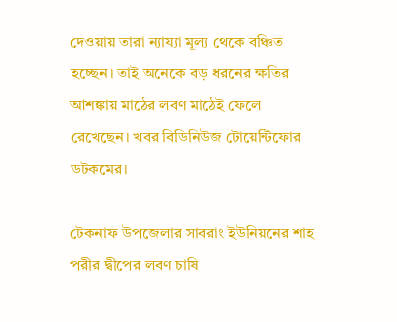দেওয়ায় তারা ন্যায্যা মূল্য থেকে বঞ্চিত হচ্ছেন। তাই অনেকে বড় ধরনের ক্ষতির আশঙ্কায় মাঠের লবণ মাঠেই ফেলে রেখেছেন। খবর বিডিনিউজ টোয়েন্টিফোর ডটকমের।

টেকনাফ উপজেলার সাবরাং ইউনিয়নের শাহ পরীর দ্বীপের লবণ চাষি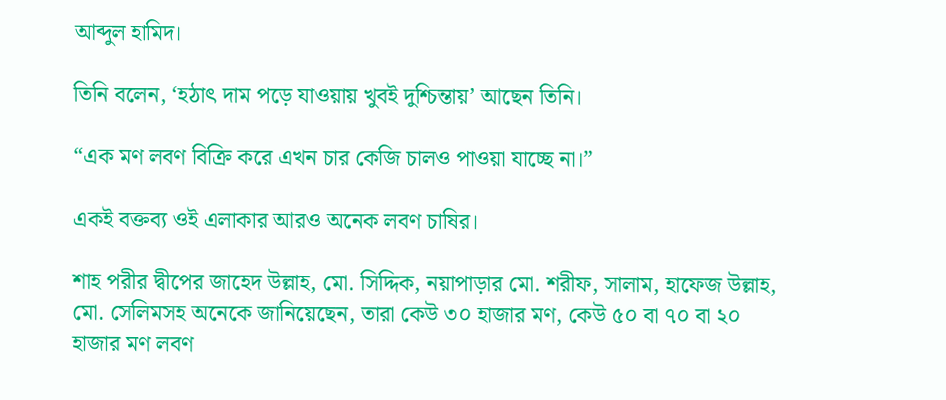আব্দুল হামিদ।

তিনি বলেন, ‘হঠাৎ দাম পড়ে যাওয়ায় খুবই দুশ্চিন্তায়’ আছেন তিনি।

“এক মণ লবণ বিক্রি করে এখন চার কেজি চালও পাওয়া যাচ্ছে না।”

একই বক্তব্য ওই এলাকার আরও অনেক লবণ চাষির।

শাহ পরীর দ্বীপের জাহেদ উল্লাহ, মো. সিদ্দিক, নয়াপাড়ার মো. শরীফ, সালাম, হাফেজ উল্লাহ, মো. সেলিমসহ অনেকে জানিয়েছেন, তারা কেউ ৩০ হাজার মণ, কেউ ৫০ বা ৭০ বা ২০ হাজার মণ লবণ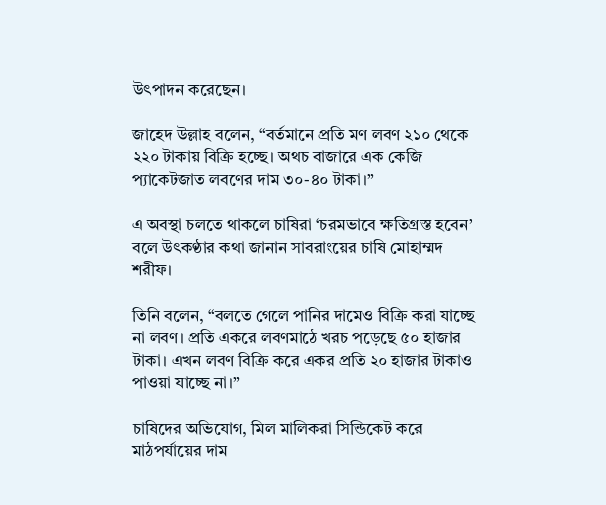উৎপাদন করেছেন।

জাহেদ উল্লাহ বলেন, “বর্তমানে প্রতি মণ লবণ ২১০ থেকে ২২০ টাকায় বিক্রি হচ্ছে। অথচ বাজারে এক কেজি প্যাকেটজাত লবণের দাম ৩০-৪০ টাকা।”

এ অবস্থা চলতে থাকলে চাষিরা ‘চরমভাবে ক্ষতিগ্রস্ত হবেন’ বলে উৎকণ্ঠার কথা জানান সাবরাংয়ের চাষি মোহাম্মদ শরীফ।

তিনি বলেন, “বলতে গেলে পানির দামেও বিক্রি করা যাচ্ছে না লবণ। প্রতি একরে লবণমাঠে খরচ পড়েছে ৫০ হাজার টাকা। এখন লবণ বিক্রি করে একর প্রতি ২০ হাজার টাকাও পাওয়া যাচ্ছে না।”

চাষিদের অভিযোগ, মিল মালিকরা সিন্ডিকেট করে মাঠপর্যায়ের দাম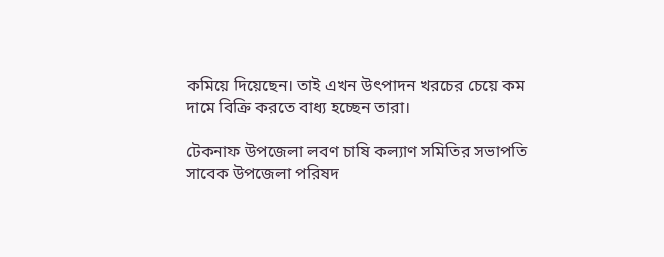কমিয়ে দিয়েছেন। তাই এখন উৎপাদন খরচের চেয়ে কম দামে বিক্রি করতে বাধ্য হচ্ছেন তারা।

টেকনাফ উপজেলা লবণ চাষি কল্যাণ সমিতির সভাপতি সাবেক উপজেলা পরিষদ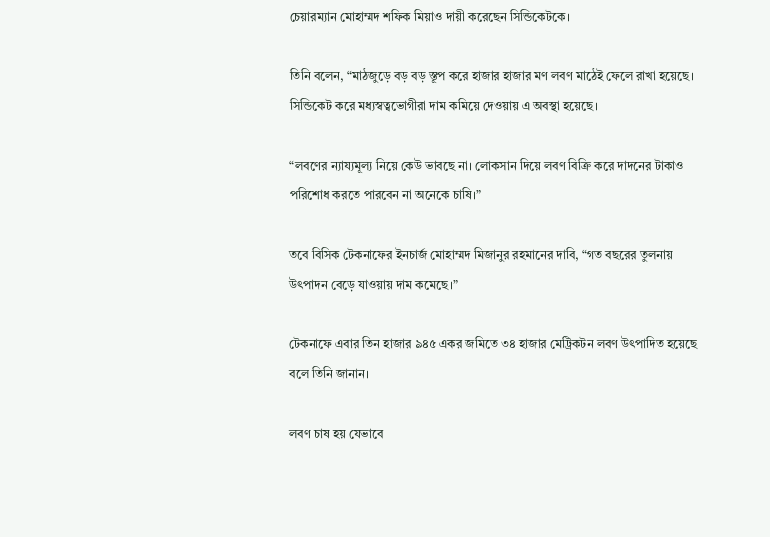চেয়ারম্যান মোহাম্মদ শফিক মিয়াও দায়ী করেছেন সিন্ডিকেটকে।

তিনি বলেন, “মাঠজুড়ে বড় বড় স্তূপ করে হাজার হাজার মণ লবণ মাঠেই ফেলে রাখা হয়েছে। সিন্ডিকেট করে মধ্যস্বত্বভোগীরা দাম কমিয়ে দেওয়ায় এ অবস্থা হয়েছে।

“লবণের ন্যায্যমূল্য নিয়ে কেউ ভাবছে না। লোকসান দিয়ে লবণ বিক্রি করে দাদনের টাকাও পরিশোধ করতে পারবেন না অনেকে চাষি।”

তবে বিসিক টেকনাফের ইনচার্জ মোহাম্মদ মিজানুর রহমানের দাবি, “গত বছরের তুলনায় উৎপাদন বেড়ে যাওয়ায় দাম কমেছে।”

টেকনাফে এবার তিন হাজার ৯৪৫ একর জমিতে ৩৪ হাজার মেট্রিকটন লবণ উৎপাদিত হয়েছে বলে তিনি জানান।

লবণ চাষ হয় যেভাবে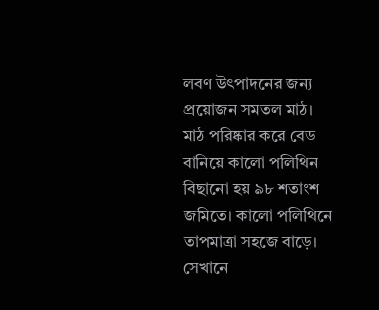লবণ উৎপাদনের জন্য প্রয়োজন সমতল মাঠ। মাঠ পরিষ্কার করে বেড বানিয়ে কালো পলিথিন বিছানো হয় ৯৮ শতাংশ জমিতে। কালো পলিথিনে তাপমাত্রা সহজে বাড়ে। সেখানে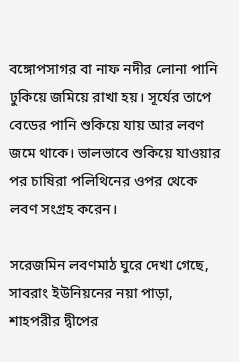বঙ্গোপসাগর বা নাফ নদীর লোনা পানি ঢুকিয়ে জমিয়ে রাখা হয়। সূর্যের তাপে বেডের পানি শুকিয়ে যায় আর লবণ জমে থাকে। ভালভাবে শুকিয়ে যাওয়ার পর চাষিরা পলিথিনের ওপর থেকে লবণ সংগ্রহ করেন।

সরেজমিন লবণমাঠ ঘুরে দেখা গেছে, সাবরাং ইউনিয়নের নয়া পাড়া, শাহপরীর দ্বীপের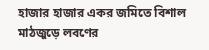হাজার হাজার একর জমিতে বিশাল মাঠজুড়ে লবণের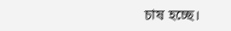চাষ হচ্ছে।